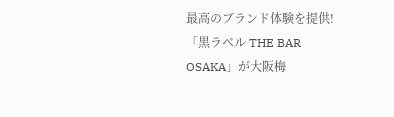最高のブランド体験を提供!「黒ラベル THE BAR OSAKA」が大阪梅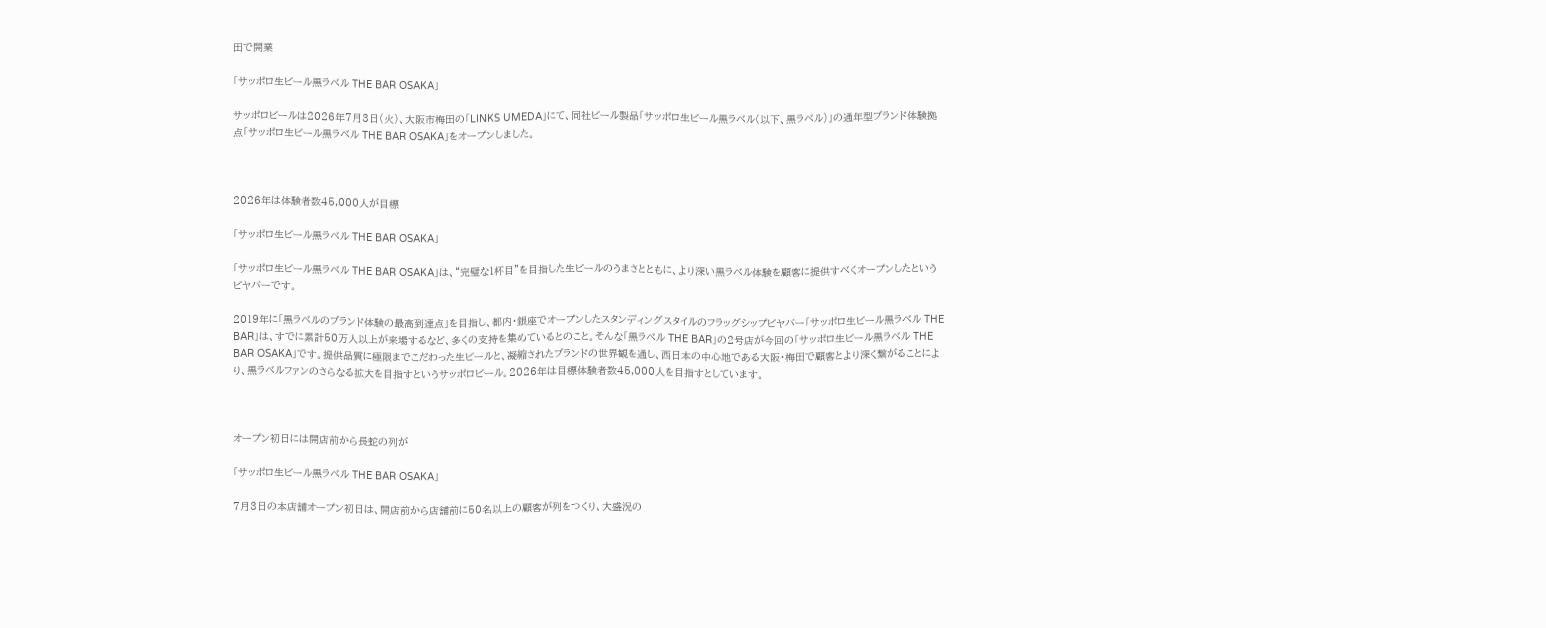田で開業

「サッポロ生ビール黒ラベル THE BAR OSAKA」

サッポロビールは2026年7月3日(火)、大阪市梅田の「LINKS UMEDA」にて、同社ビール製品「サッポロ生ビール黒ラベル(以下、黒ラベル)」の通年型ブランド体験拠点「サッポロ生ビール黒ラベル THE BAR OSAKA」をオープンしました。



2026年は体験者数45,000人が目標

「サッポロ生ビール黒ラベル THE BAR OSAKA」

「サッポロ生ビール黒ラベル THE BAR OSAKA」は、“完璧な1杯目”を目指した生ビールのうまさとともに、より深い黒ラベル体験を顧客に提供すべくオープンしたというビヤバーです。

2019年に「黒ラベルのブランド体験の最高到達点」を目指し、都内・銀座でオープンしたスタンディングスタイルのフラッグシップビヤバー「サッポロ生ビール黒ラベル THE BAR」は、すでに累計50万人以上が来場するなど、多くの支持を集めているとのこと。そんな「黒ラベル THE BAR」の2号店が今回の「サッポロ生ビール黒ラベル THE BAR OSAKA」です。提供品質に極限までこだわった生ビールと、凝縮されたブランドの世界観を通し、西日本の中心地である大阪・梅田で顧客とより深く繋がることにより、黒ラベルファンのさらなる拡大を目指すというサッポロビール。2026年は目標体験者数45,000人を目指すとしています。



オープン初日には開店前から長蛇の列が

「サッポロ生ビール黒ラベル THE BAR OSAKA」

7月3日の本店舗オープン初日は、開店前から店舗前に50名以上の顧客が列をつくり、大盛況の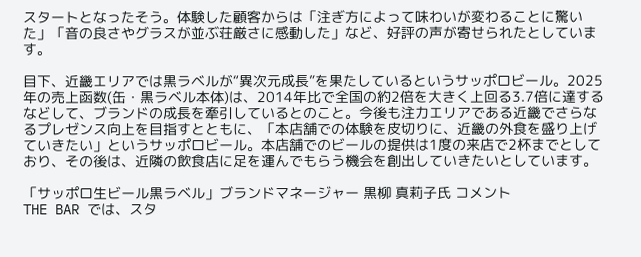スタートとなったそう。体験した顧客からは「注ぎ方によって味わいが変わることに驚いた」「音の良さやグラスが並ぶ荘厳さに感動した」など、好評の声が寄せられたとしています。

目下、近畿エリアでは黒ラベルが“異次元成長”を果たしているというサッポロビール。2025年の売上函数(缶・黒ラベル本体)は、2014年比で全国の約2倍を大きく上回る3.7倍に達するなどして、ブランドの成長を牽引しているとのこと。今後も注力エリアである近畿でさらなるプレゼンス向上を目指すとともに、「本店舗での体験を皮切りに、近畿の外食を盛り上げていきたい」というサッポロビール。本店舗でのビールの提供は1度の来店で2杯までとしており、その後は、近隣の飲食店に足を運んでもらう機会を創出していきたいとしています。

「サッポロ生ビール黒ラベル」ブランドマネージャー 黒柳 真莉子氏 コメント
THE BAR では、スタ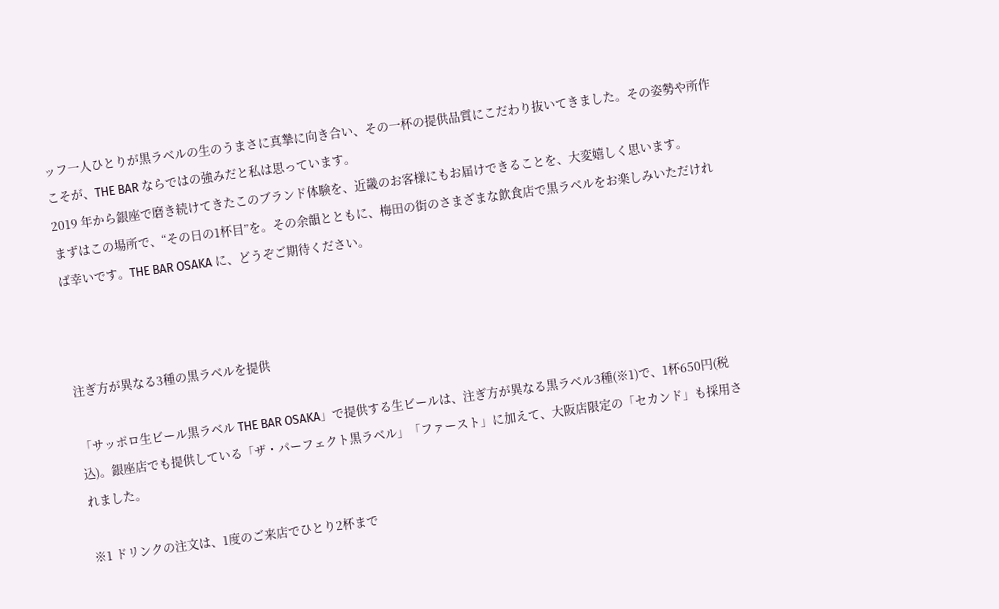ッフ一人ひとりが黒ラベルの生のうまさに真摯に向き合い、その一杯の提供品質にこだわり抜いてきました。その姿勢や所作こそが、THE BAR ならではの強みだと私は思っています。
2019 年から銀座で磨き続けてきたこのブランド体験を、近畿のお客様にもお届けできることを、大変嬉しく思います。
まずはこの場所で、“その日の1杯目”を。その余韻とともに、梅田の街のさまざまな飲食店で黒ラベルをお楽しみいただければ幸いです。THE BAR OSAKA に、どうぞご期待ください。



注ぎ方が異なる3種の黒ラベルを提供

「サッポロ生ビール黒ラベル THE BAR OSAKA」で提供する生ビールは、注ぎ方が異なる黒ラベル3種(※1)で、1杯650円(税込)。銀座店でも提供している「ザ・パーフェクト黒ラベル」「ファースト」に加えて、大阪店限定の「セカンド」も採用されました。

※1 ドリンクの注文は、1度のご来店でひとり2杯まで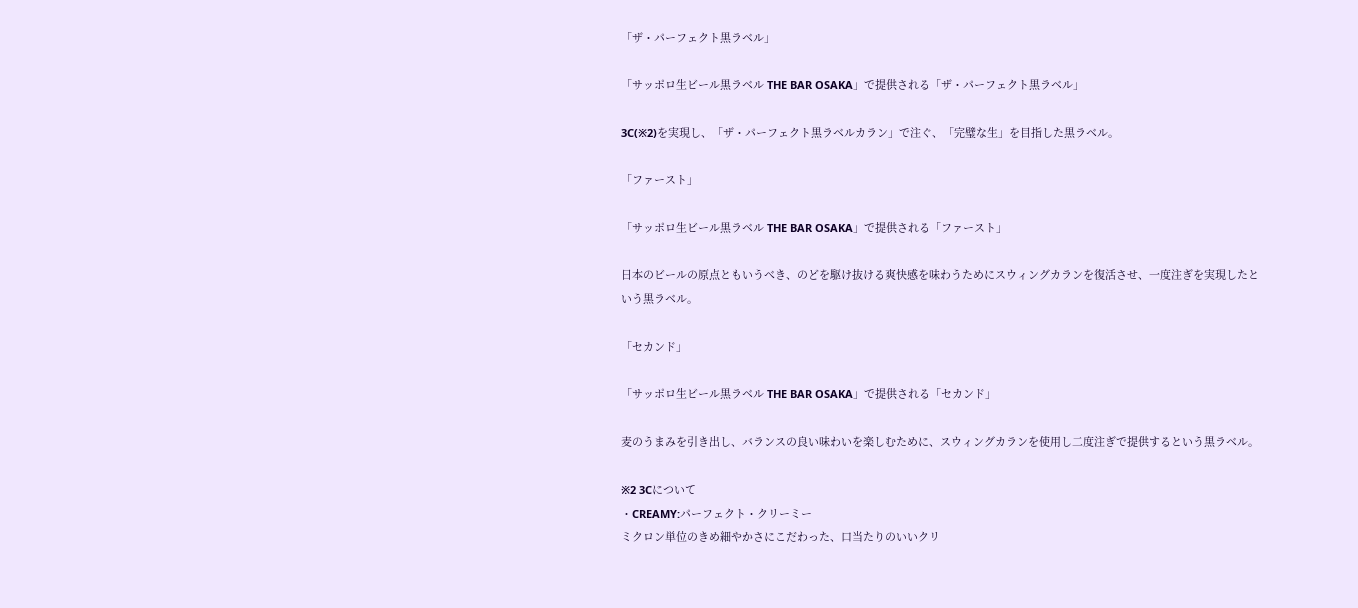「ザ・パーフェクト黒ラベル」

「サッポロ生ビール黒ラベル THE BAR OSAKA」で提供される「ザ・パーフェクト黒ラベル」

3C(※2)を実現し、「ザ・パーフェクト黒ラベルカラン」で注ぐ、「完璧な生」を目指した黒ラベル。

「ファースト」

「サッポロ生ビール黒ラベル THE BAR OSAKA」で提供される「ファースト」

日本のビールの原点ともいうべき、のどを駆け抜ける爽快感を味わうためにスウィングカランを復活させ、一度注ぎを実現したという黒ラベル。

「セカンド」

「サッポロ生ビール黒ラベル THE BAR OSAKA」で提供される「セカンド」

麦のうまみを引き出し、バランスの良い味わいを楽しむために、スウィングカランを使用し二度注ぎで提供するという黒ラベル。

※2 3Cについて
・CREAMY:パーフェクト・クリーミー
ミクロン単位のきめ細やかさにこだわった、口当たりのいいクリ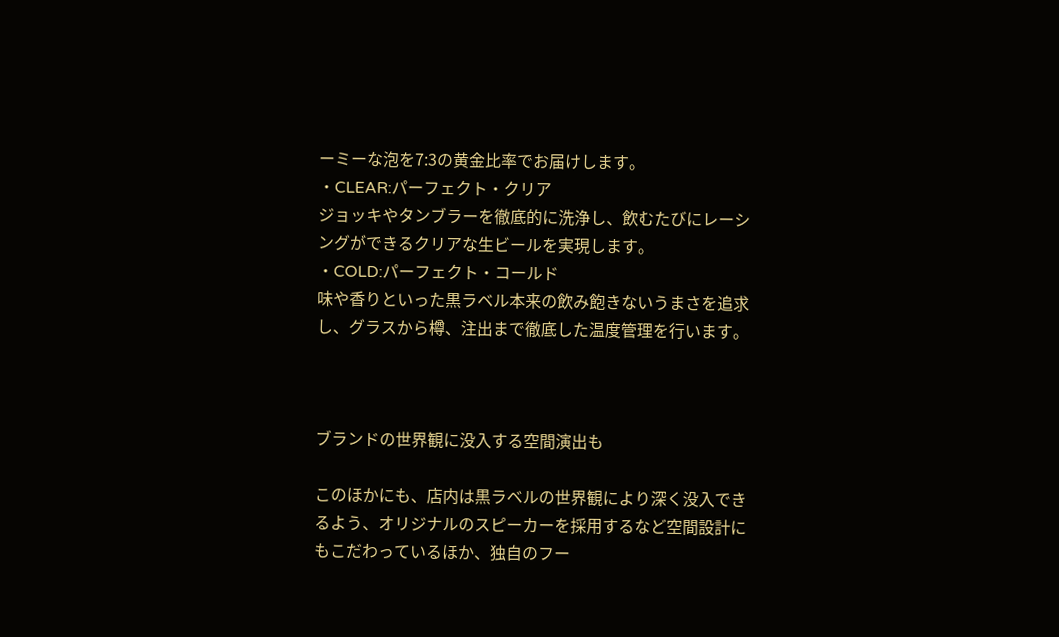ーミーな泡を7:3の黄金比率でお届けします。
・CLEAR:パーフェクト・クリア
ジョッキやタンブラーを徹底的に洗浄し、飲むたびにレーシングができるクリアな生ビールを実現します。
・COLD:パーフェクト・コールド
味や香りといった黒ラベル本来の飲み飽きないうまさを追求し、グラスから樽、注出まで徹底した温度管理を行います。



ブランドの世界観に没入する空間演出も

このほかにも、店内は黒ラベルの世界観により深く没入できるよう、オリジナルのスピーカーを採用するなど空間設計にもこだわっているほか、独自のフー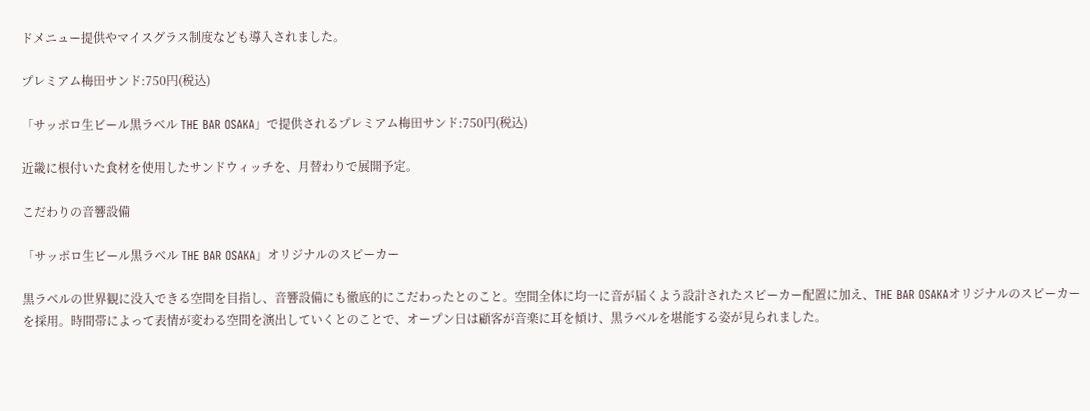ドメニュー提供やマイスグラス制度なども導入されました。

プレミアム梅田サンド:750円(税込)

「サッポロ生ビール黒ラベル THE BAR OSAKA」で提供されるプレミアム梅田サンド:750円(税込)

近畿に根付いた食材を使用したサンドウィッチを、月替わりで展開予定。

こだわりの音響設備

「サッポロ生ビール黒ラベル THE BAR OSAKA」オリジナルのスピーカー

黒ラベルの世界観に没入できる空間を目指し、音響設備にも徹底的にこだわったとのこと。空間全体に均一に音が届くよう設計されたスピーカー配置に加え、THE BAR OSAKAオリジナルのスピーカーを採用。時間帯によって表情が変わる空間を演出していくとのことで、オープン日は顧客が音楽に耳を傾け、黒ラベルを堪能する姿が見られました。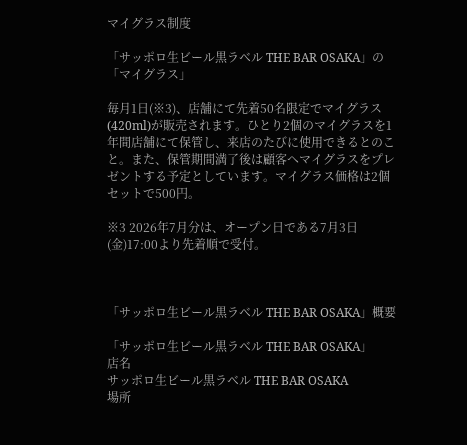マイグラス制度

「サッポロ生ビール黒ラベル THE BAR OSAKA」の「マイグラス」

毎月1日(※3)、店舗にて先着50名限定でマイグラス(420ml)が販売されます。ひとり2個のマイグラスを1年間店舗にて保管し、来店のたびに使用できるとのこと。また、保管期間満了後は顧客へマイグラスをプレゼントする予定としています。マイグラス価格は2個セットで500円。

※3 2026年7月分は、オープン日である7月3日(金)17:00より先着順で受付。



「サッポロ生ビール黒ラベル THE BAR OSAKA」概要

「サッポロ生ビール黒ラベル THE BAR OSAKA」
店名
サッポロ生ビール黒ラベル THE BAR OSAKA
場所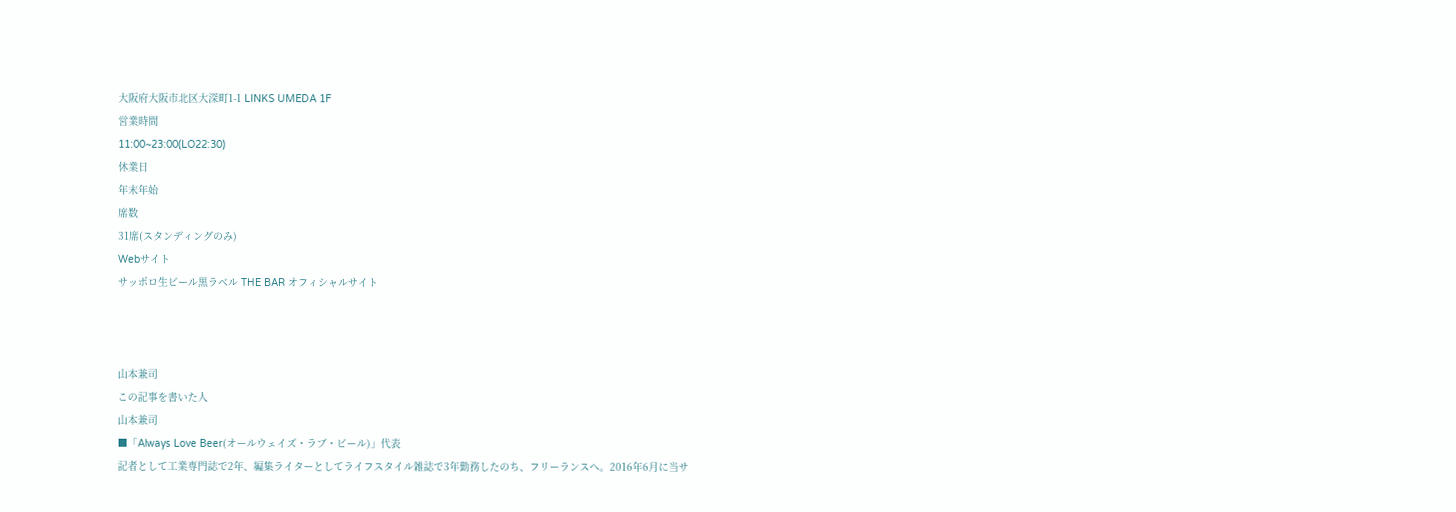大阪府大阪市北区大深町1-1 LINKS UMEDA 1F
営業時間
11:00~23:00(LO22:30)
休業日
年末年始
席数
31席(スタンディングのみ)
Webサイト
サッポロ生ビール黒ラベル THE BAR オフィシャルサイト



山本兼司
この記事を書いた人
山本兼司
■「Always Love Beer(オールウェイズ・ラブ・ビール)」代表
記者として工業専門誌で2年、編集ライターとしてライフスタイル雑誌で3年勤務したのち、フリーランスへ。2016年6月に当サ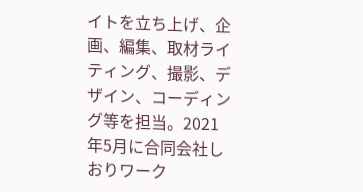イトを立ち上げ、企画、編集、取材ライティング、撮影、デザイン、コーディング等を担当。2021年5月に合同会社しおりワーク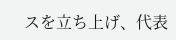スを立ち上げ、代表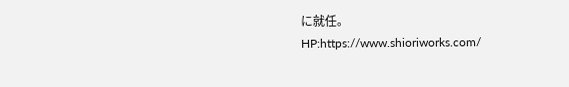に就任。
HP:https://www.shioriworks.com/